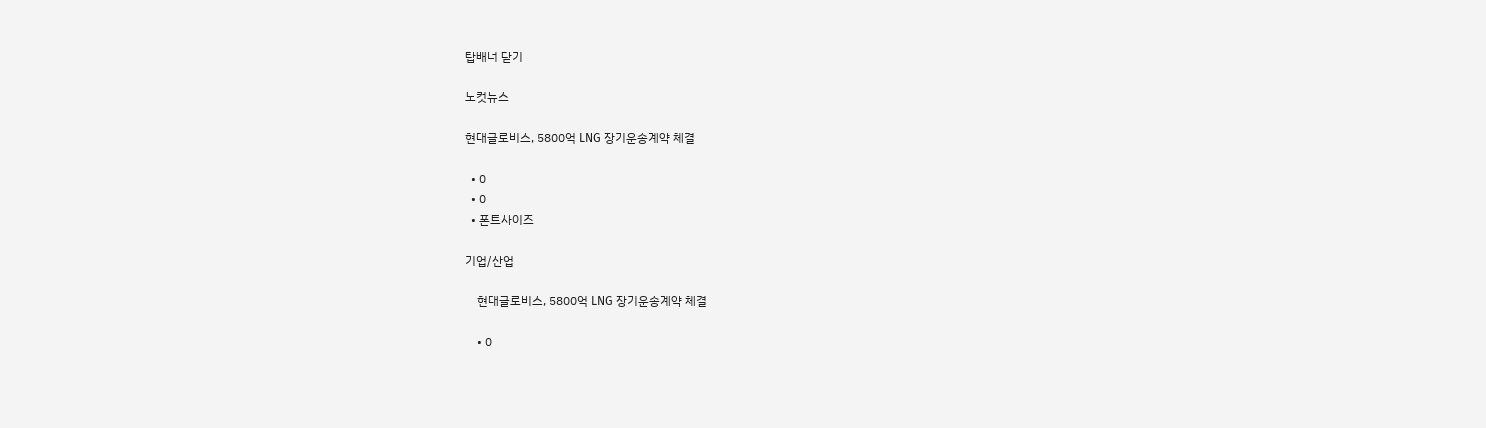탑배너 닫기

노컷뉴스

현대글로비스, 5800억 LNG 장기운송계약 체결

  • 0
  • 0
  • 폰트사이즈

기업/산업

    현대글로비스, 5800억 LNG 장기운송계약 체결

    • 0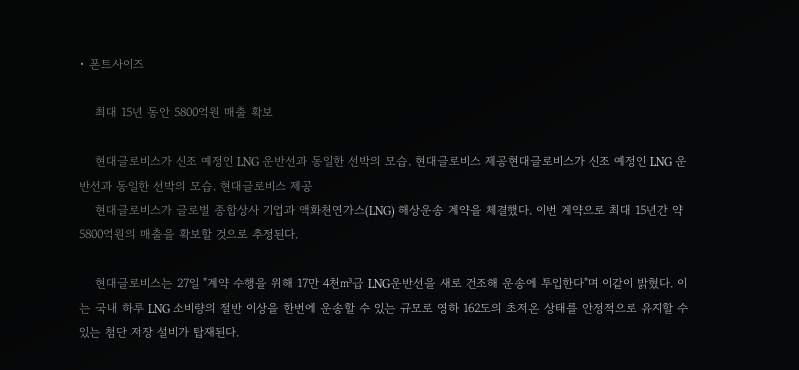• 폰트사이즈

    최대 15년 동안 5800억원 매출 확보

    현대글로비스가 신조 예정인 LNG 운반선과 동일한 선박의 모습. 현대글로비스 제공현대글로비스가 신조 예정인 LNG 운반선과 동일한 선박의 모습. 현대글로비스 제공
    현대글로비스가 글로벌 종합상사 기업과 액화천연가스(LNG) 해상운송 계약을 체결했다. 이번 계약으로 최대 15년간 약 5800억원의 매출을 확보할 것으로 추정된다.

    현대글로비스는 27일 "계약 수행을 위해 17만 4천㎥급 LNG운반선을 새로 건조해 운송에 투입한다"며 이같이 밝혔다. 이는 국내 하루 LNG 소비량의 절반 이상을 한번에 운송할 수 있는 규모로 영하 162도의 초저온 상태를 안정적으로 유지할 수 있는 첨단 저장 설비가 탑재된다.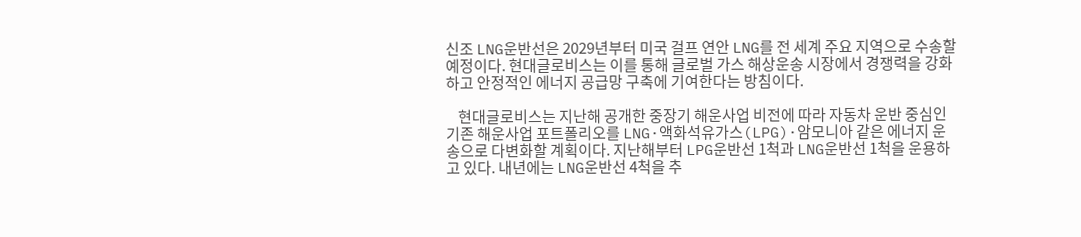신조 LNG운반선은 2029년부터 미국 걸프 연안 LNG를 전 세계 주요 지역으로 수송할 예정이다. 현대글로비스는 이를 통해 글로벌 가스 해상운송 시장에서 경쟁력을 강화하고 안정적인 에너지 공급망 구축에 기여한다는 방침이다.

    현대글로비스는 지난해 공개한 중장기 해운사업 비전에 따라 자동차 운반 중심인 기존 해운사업 포트폴리오를 LNG·액화석유가스(LPG)·암모니아 같은 에너지 운송으로 다변화할 계획이다. 지난해부터 LPG운반선 1척과 LNG운반선 1척을 운용하고 있다. 내년에는 LNG운반선 4척을 추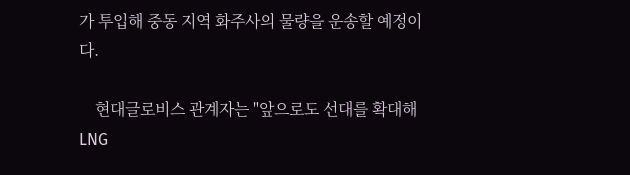가 투입해 중동 지역 화주사의 물량을 운송할 예정이다.

    현대글로비스 관계자는 "앞으로도 선대를 확대해 LNG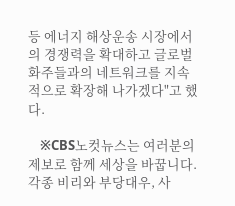등 에너지 해상운송 시장에서의 경쟁력을 확대하고 글로벌 화주들과의 네트워크를 지속적으로 확장해 나가겠다"고 했다.

    ※CBS노컷뉴스는 여러분의 제보로 함께 세상을 바꿉니다. 각종 비리와 부당대우, 사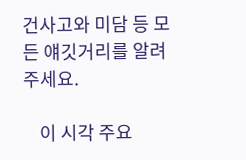건사고와 미담 등 모든 얘깃거리를 알려주세요.

    이 시각 주요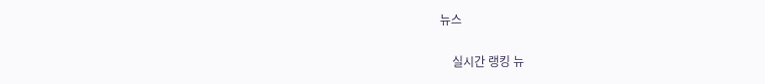뉴스


    실시간 랭킹 뉴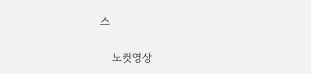스

    노컷영상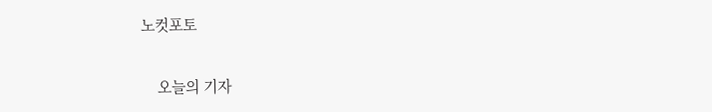노컷포토

    오늘의 기자